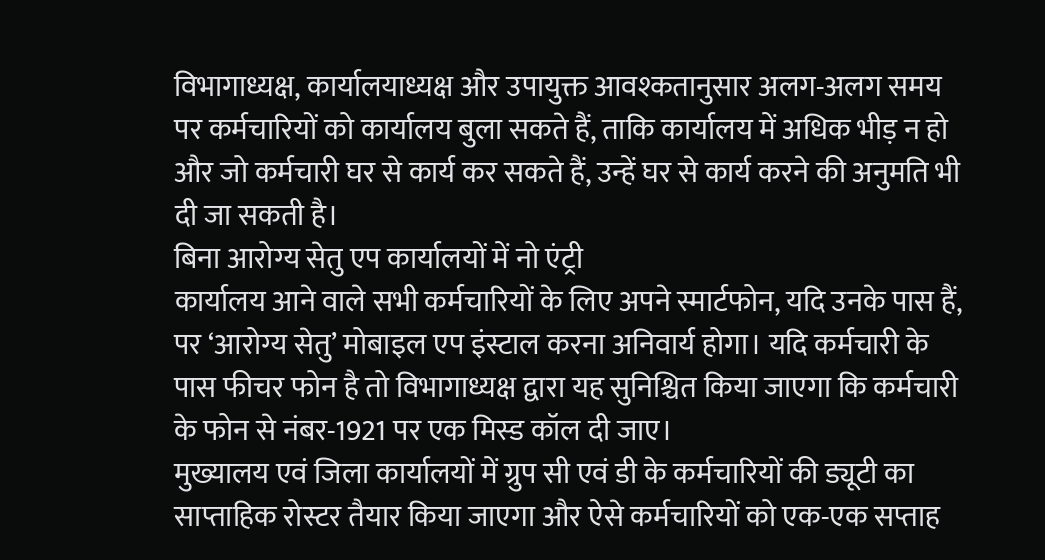विभागाध्यक्ष, कार्यालयाध्यक्ष और उपायुक्त आवश्कतानुसार अलग-अलग समय पर कर्मचारियों को कार्यालय बुला सकते हैं, ताकि कार्यालय में अधिक भीड़ न हो और जो कर्मचारी घर से कार्य कर सकते हैं, उन्हें घर से कार्य करने की अनुमति भी दी जा सकती है।
बिना आरोग्य सेतु एप कार्यालयों में नो एंट्री
कार्यालय आने वाले सभी कर्मचारियों के लिए अपने स्मार्टफोन, यदि उनके पास हैं, पर ‘आरोग्य सेतु’ मोबाइल एप इंस्टाल करना अनिवार्य होगा। यदि कर्मचारी के पास फीचर फोन है तो विभागाध्यक्ष द्वारा यह सुनिश्चित किया जाएगा कि कर्मचारी के फोन से नंबर-1921 पर एक मिस्ड कॉल दी जाए।
मुख्यालय एवं जिला कार्यालयों में ग्रुप सी एवं डी के कर्मचारियों की ड्यूटी का साप्ताहिक रोस्टर तैयार किया जाएगा और ऐसे कर्मचारियों को एक-एक सप्ताह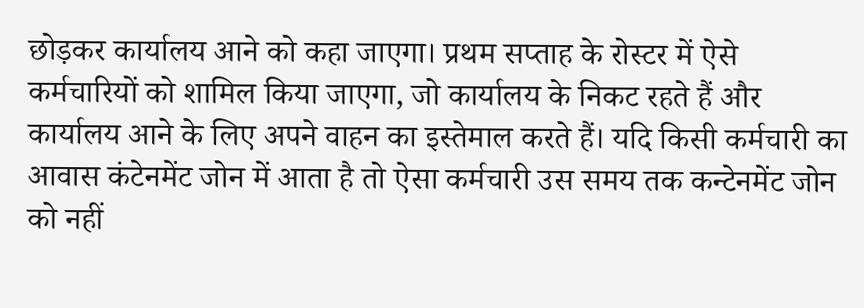छोड़कर कार्यालय आने को कहा जाएगा। प्रथम सप्ताह के रोस्टर में ऐसे कर्मचारियों को शामिल किया जाएगा, जो कार्यालय के निकट रहते हैं और कार्यालय आने के लिए अपने वाहन का इस्तेमाल करते हैं। यदि किसी कर्मचारी का आवास कंटेनमेंट जोन में आता है तो ऐसा कर्मचारी उस समय तक कन्टेनमेंट जोन को नहीं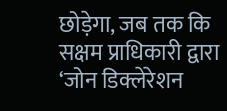छोड़ेगा, जब तक कि सक्षम प्राधिकारी द्वारा ‘जोन डिक्लेरेशन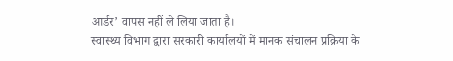आर्डर’ वापस नहीं ले लिया जाता है।
स्वास्थ्य विभाग द्वारा सरकारी कार्यालयों में मानक संचालन प्रक्रिया के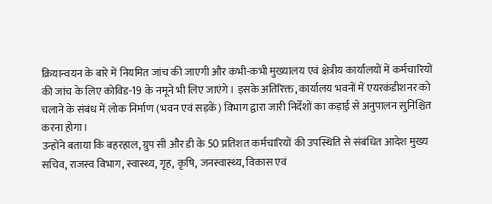क्रियान्वयन के बारे में नियमित जांच की जाएगी और कभी-कभी मुख्यालय एवं क्षेत्रीय कार्यालयों में कर्मचारियों की जांच के लिए कोविड-19 के नमूने भी लिए जाएंगे। इसके अतिरिक्त, कार्यालय भवनों में एयरकंडीशनर को चलाने के संबंध में लोक निर्माण (भवन एवं सड़कें) विभाग द्वारा जारी निर्देशों का कड़ाई से अनुपालन सुनिश्चित करना होगा।
उन्होंने बताया कि बहरहाल, ग्रुप सी और डी के 50 प्रतिशत कर्मचारियों की उपस्थिति से संबंधित आदेश मुख्य सचिव, राजस्व विभाग, स्वास्थ्य, गृह, कृषि, जनस्वास्थ्य, विकास एवं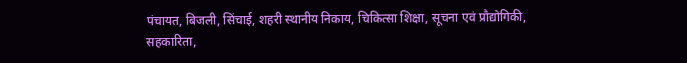पंचायत, बिजली, सिंचाई, शहरी स्थानीय निकाय, चिकित्सा शिक्षा, सूचना एवं प्रौद्योगिकी, सहकारिता,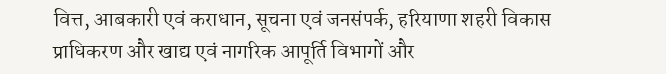वित्त, आबकारी एवं कराधान, सूचना एवं जनसंपर्क, हरियाणा शहरी विकास प्राधिकरण और खाद्य एवं नागरिक आपूर्ति विभागों और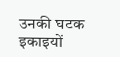उनकी घटक इकाइयों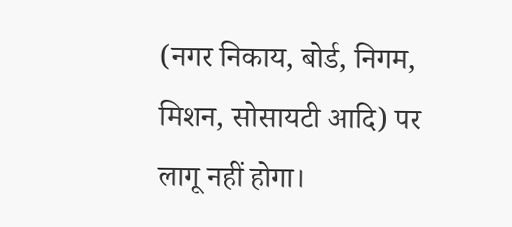(नगर निकाय, बोर्ड, निगम, मिशन, सोसायटी आदि) पर लागू नहीं होगा।